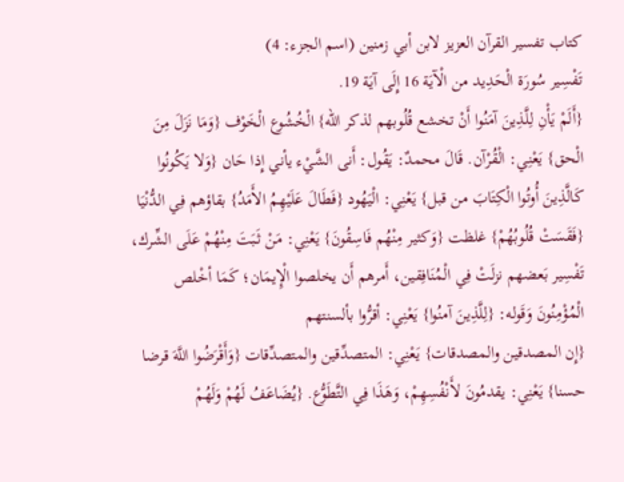كتاب تفسير القرآن العزيز لابن أبي زمنين (اسم الجزء: 4)
تَفْسِير سُورَة الْحَدِيد من الْآيَة 16 إِلَى آيَة 19.
{أَلَمْ يَأْنِ لِلَّذِينَ آمَنُوا أَنْ تخشع قُلُوبهم لذكر الله} الْخُشُوع الْخَوْف {وَمَا نَزَلَ مِنَ الْحق} يَعْنِي: الْقُرْآن. قَالَ محمدٌ: يَقُول: أَنى الشَّيْء يأني إِذا حَان {وَلا يَكُونُوا كَالَّذِينَ أُوتُوا الْكِتَابَ من قبل} يَعْنِي: الْيَهُود {فَطَالَ عَلَيْهِمُ الأَمَدُ} بقاؤهم فِي الدُّنْيَا {فَقَسَتْ قُلُوبُهُمْ} غلظت {وَكثير مِنْهُم فَاسِقُونَ} يَعْنِي: مَنْ ثَبَتَ مِنْهُمْ عَلَى الشِّرك، تَفْسِير بَعضهم نزلَتْ فِي الْمُنَافِقين، أَمرهم أَن يخلصوا الْإِيمَان؛ كَمَا أخْلص الْمُؤْمِنُونَ وَقَوله: {لِلَّذِينَ آمنُوا} يَعْنِي: أقرُّوا بألسنتهم
{إِن المصدقين والمصدقات} يَعْنِي: المتصدِّقين والمتصدِّقات {وَأَقْرَضُوا اللَّهَ قرضا حسنا} يَعْنِي: يقدمُونَ لأَنْفُسِهِمْ، وَهَذَا فِي التَّطَوُّع. {يُضَاعَفُ لَهُمْ وَلَهُمْ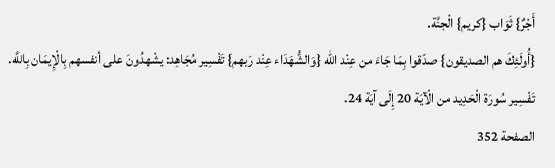أَجْرٌ} ثَوَاب {كريم} الْجنَّة.
{أُولَئِكَ هم الصديقون} صدّقوا بِمَا جَاءَ من عِنْد الله {وَالشُّهَدَاء عِنْد رَبهم} تَفْسِير مُجَاهِد: يشْهدُونَ على أنفسهم بِالْإِيمَان بِاللَّه.
تَفْسِير سُورَة الْحَدِيد من الْآيَة 20 إِلَى آيَة 24.
الصفحة 352